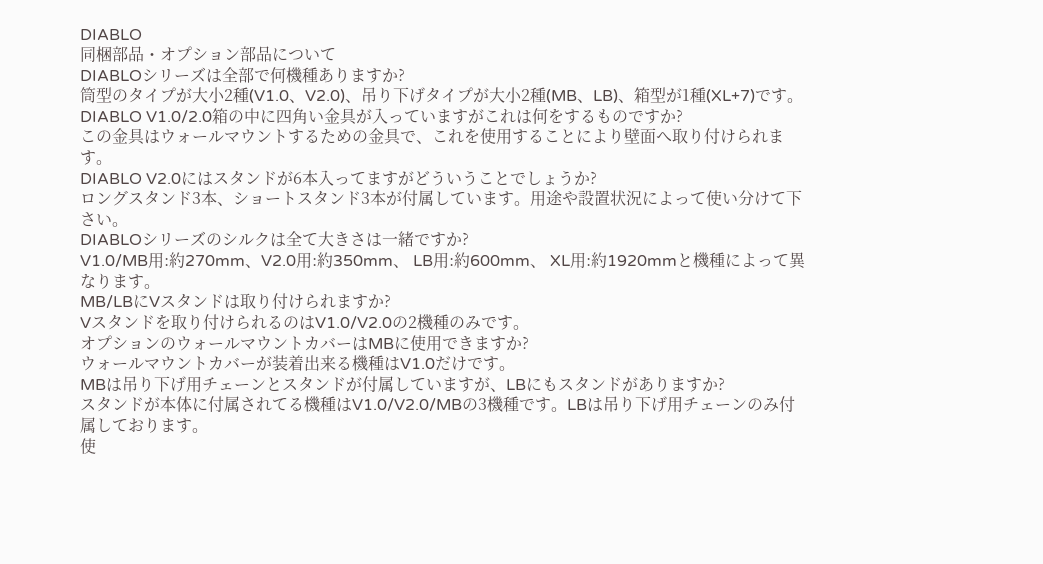DIABLO
同梱部品・オプション部品について
DIABLOシリーズは全部で何機種ありますか?
筒型のタイプが大小2種(V1.0、V2.0)、吊り下げタイプが大小2種(MB、LB)、箱型が1種(XL+7)です。
DIABLO V1.0/2.0箱の中に四角い金具が入っていますがこれは何をするものですか?
この金具はウォールマウントするための金具で、これを使用することにより壁面へ取り付けられます。
DIABLO V2.0にはスタンドが6本入ってますがどういうことでしょうか?
ロングスタンド3本、ショートスタンド3本が付属しています。用途や設置状況によって使い分けて下さい。
DIABLOシリーズのシルクは全て大きさは一緒ですか?
V1.0/MB用:約270mm、V2.0用:約350mm、 LB用:約600mm、 XL用:約1920mmと機種によって異なります。
MB/LBにVスタンドは取り付けられますか?
Vスタンドを取り付けられるのはV1.0/V2.0の2機種のみです。
オプションのウォールマウントカバーはMBに使用できますか?
ウォールマウントカバーが装着出来る機種はV1.0だけです。
MBは吊り下げ用チェーンとスタンドが付属していますが、LBにもスタンドがありますか?
スタンドが本体に付属されてる機種はV1.0/V2.0/MBの3機種です。LBは吊り下げ用チェーンのみ付属しております。
使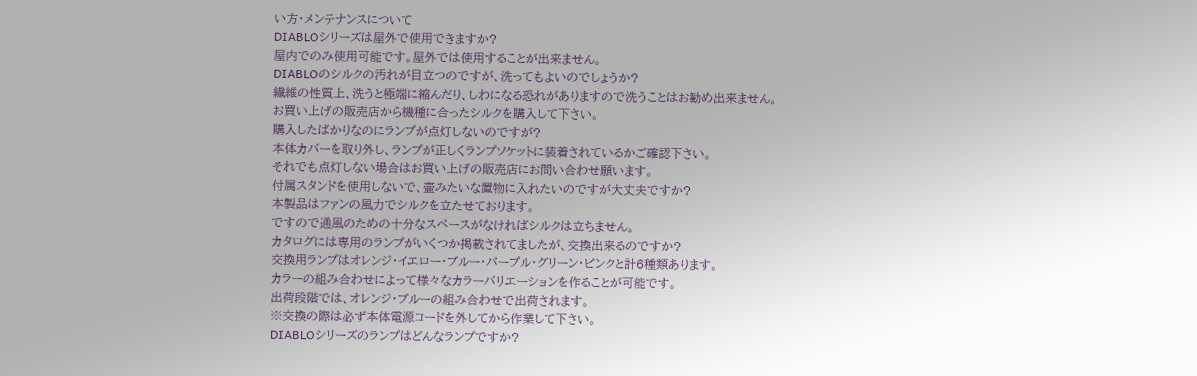い方・メンテナンスについて
DIABLOシリーズは屋外で使用できますか?
屋内でのみ使用可能です。屋外では使用することが出来ません。
DIABLOのシルクの汚れが目立つのですが、洗ってもよいのでしょうか?
繊維の性質上、洗うと極端に縮んだり、しわになる恐れがありますので洗うことはお勧め出来ません。
お買い上げの販売店から機種に合ったシルクを購入して下さい。
購入したばかりなのにランプが点灯しないのですが?
本体カバーを取り外し、ランプが正しくランプソケットに装着されているかご確認下さい。
それでも点灯しない場合はお買い上げの販売店にお問い合わせ願います。
付属スタンドを使用しないで、壷みたいな置物に入れたいのですが大丈夫ですか?
本製品はファンの風力でシルクを立たせております。
ですので通風のための十分なスペースがなければシルクは立ちません。
カタログには専用のランプがいくつか掲載されてましたが、交換出来るのですか?
交換用ランプはオレンジ・イエロー・ブルー・パープル・グリーン・ピンクと計6種類あります。
カラーの組み合わせによって様々なカラーバリエーションを作ることが可能です。
出荷段階では、オレンジ・ブルーの組み合わせで出荷されます。
※交換の際は必ず本体電源コードを外してから作業して下さい。
DIABLOシリーズのランプはどんなランプですか?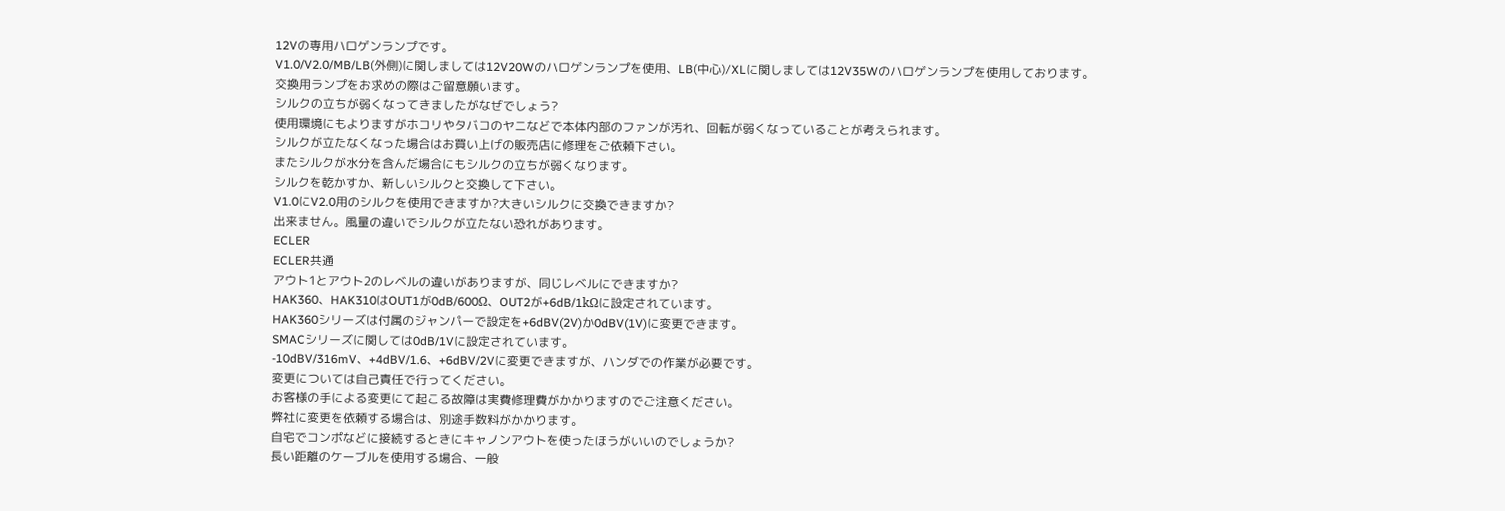12Vの専用ハロゲンランプです。
V1.0/V2.0/MB/LB(外側)に関しましては12V20Wのハロゲンランプを使用、LB(中心)/XLに関しましては12V35Wのハロゲンランプを使用しております。
交換用ランプをお求めの際はご留意願います。
シルクの立ちが弱くなってきましたがなぜでしょう?
使用環境にもよりますがホコリやタバコのヤニなどで本体内部のファンが汚れ、回転が弱くなっていることが考えられます。
シルクが立たなくなった場合はお買い上げの販売店に修理をご依頼下さい。
またシルクが水分を含んだ場合にもシルクの立ちが弱くなります。
シルクを乾かすか、新しいシルクと交換して下さい。
V1.0にV2.0用のシルクを使用できますか?大きいシルクに交換できますか?
出来ません。風量の違いでシルクが立たない恐れがあります。
ECLER
ECLER共通
アウト1とアウト2のレベルの違いがありますが、同じレベルにできますか?
HAK360、HAK310はOUT1が0dB/600Ω、OUT2が+6dB/1kΩに設定されています。
HAK360シリーズは付属のジャンパーで設定を+6dBV(2V)か0dBV(1V)に変更できます。
SMACシリーズに関しては0dB/1Vに設定されています。
-10dBV/316mV、+4dBV/1.6、+6dBV/2Vに変更できますが、ハンダでの作業が必要です。
変更については自己責任で行ってください。
お客様の手による変更にて起こる故障は実費修理費がかかりますのでご注意ください。
弊社に変更を依頼する場合は、別途手数料がかかります。
自宅でコンポなどに接続するときにキャノンアウトを使ったほうがいいのでしょうか?
長い距離のケーブルを使用する場合、一般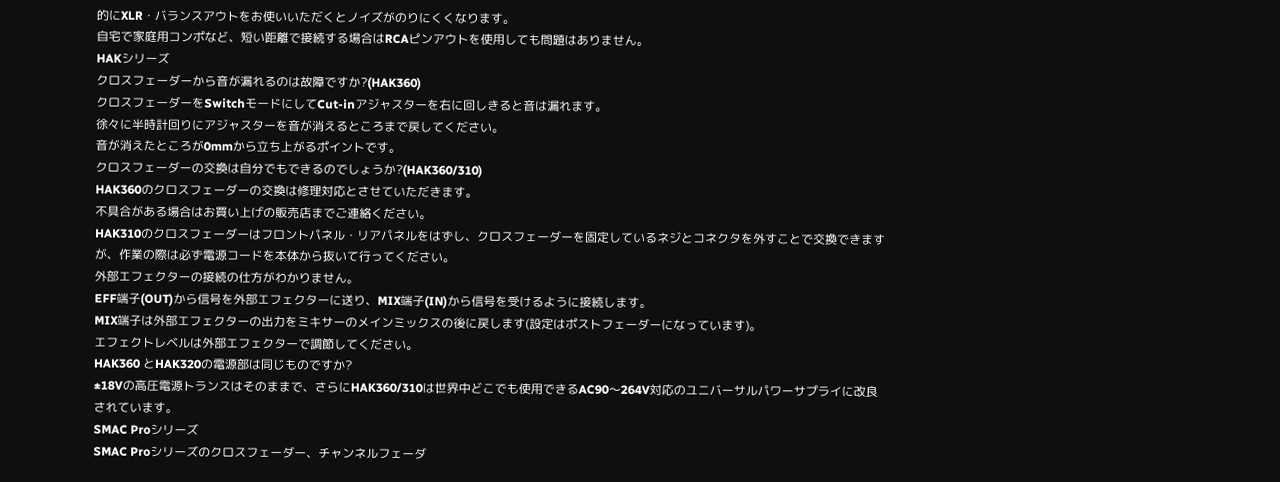的にXLR・バランスアウトをお使いいただくとノイズがのりにくくなります。
自宅で家庭用コンポなど、短い距離で接続する場合はRCAピンアウトを使用しても問題はありません。
HAKシリーズ
クロスフェーダーから音が漏れるのは故障ですか?(HAK360)
クロスフェーダーをSwitchモードにしてCut-inアジャスターを右に回しきると音は漏れます。
徐々に半時計回りにアジャスターを音が消えるところまで戻してください。
音が消えたところが0mmから立ち上がるポイントです。
クロスフェーダーの交換は自分でもできるのでしょうか?(HAK360/310)
HAK360のクロスフェーダーの交換は修理対応とさせていただきます。
不具合がある場合はお買い上げの販売店までご連絡ください。
HAK310のクロスフェーダーはフロントパネル・リアパネルをはずし、クロスフェーダーを固定しているネジとコネクタを外すことで交換できますが、作業の際は必ず電源コードを本体から抜いて行ってください。
外部エフェクターの接続の仕方がわかりません。
EFF端子(OUT)から信号を外部エフェクターに送り、MIX端子(IN)から信号を受けるように接続します。
MIX端子は外部エフェクターの出力をミキサーのメインミックスの後に戻します(設定はポストフェーダーになっています)。
エフェクトレベルは外部エフェクターで調節してください。
HAK360 とHAK320の電源部は同じものですか?
±18Vの高圧電源トランスはそのままで、さらにHAK360/310は世界中どこでも使用できるAC90〜264V対応のユニバーサルパワーサプライに改良されています。
SMAC Proシリーズ
SMAC Proシリーズのクロスフェーダー、チャンネルフェーダ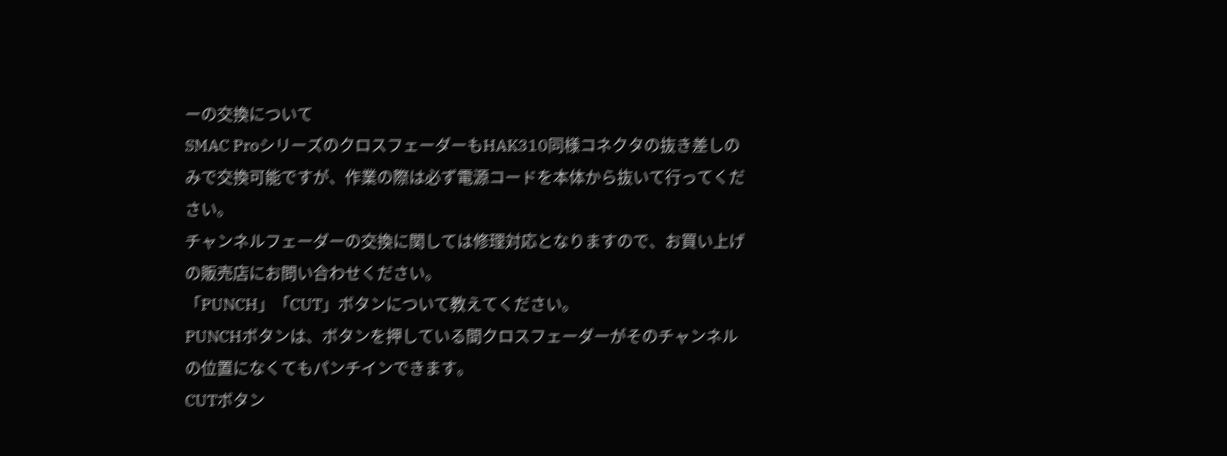ーの交換について
SMAC ProシリーズのクロスフェーダーもHAK310同様コネクタの抜き差しのみで交換可能ですが、作業の際は必ず電源コードを本体から抜いて行ってください。
チャンネルフェーダーの交換に関しては修理対応となりますので、お買い上げの販売店にお問い合わせください。
「PUNCH」「CUT」ボタンについて教えてください。
PUNCHボタンは、ボタンを押している間クロスフェーダーがそのチャンネルの位置になくてもパンチインできます。
CUTボタン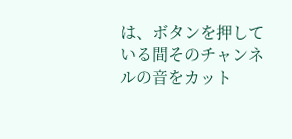は、ボタンを押している間そのチャンネルの音をカット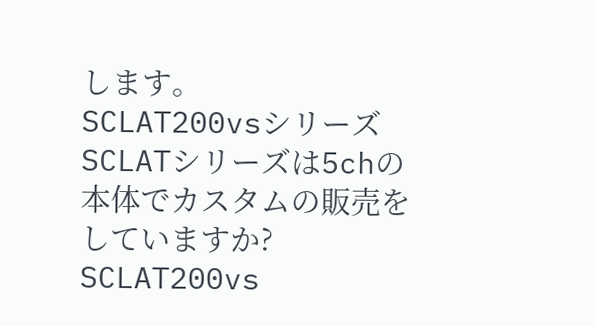します。
SCLAT200vsシリーズ
SCLATシリーズは5chの本体でカスタムの販売をしていますか?
SCLAT200vs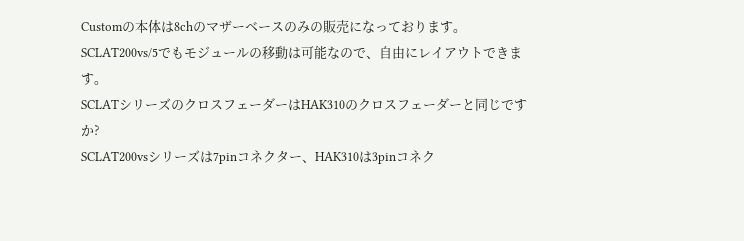Customの本体は8chのマザーベースのみの販売になっております。
SCLAT200vs/5でもモジュールの移動は可能なので、自由にレイアウトできます。
SCLATシリーズのクロスフェーダーはHAK310のクロスフェーダーと同じですか?
SCLAT200vsシリーズは7pinコネクター、HAK310は3pinコネク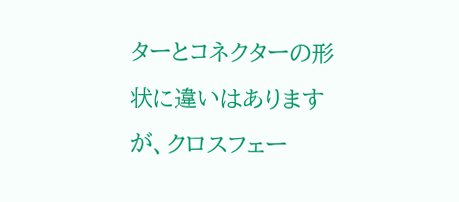ターとコネクターの形状に違いはありますが、クロスフェー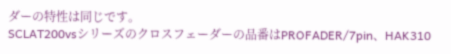ダーの特性は同じです。
SCLAT200vsシリーズのクロスフェーダーの品番はPROFADER/7pin、HAK310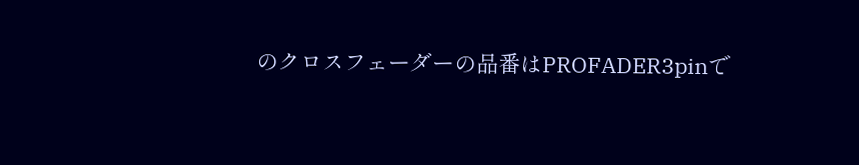のクロスフェーダーの品番はPROFADER3pinで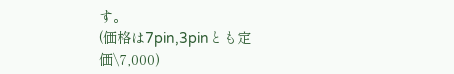す。
(価格は7pin,3pinとも定価\7,000)